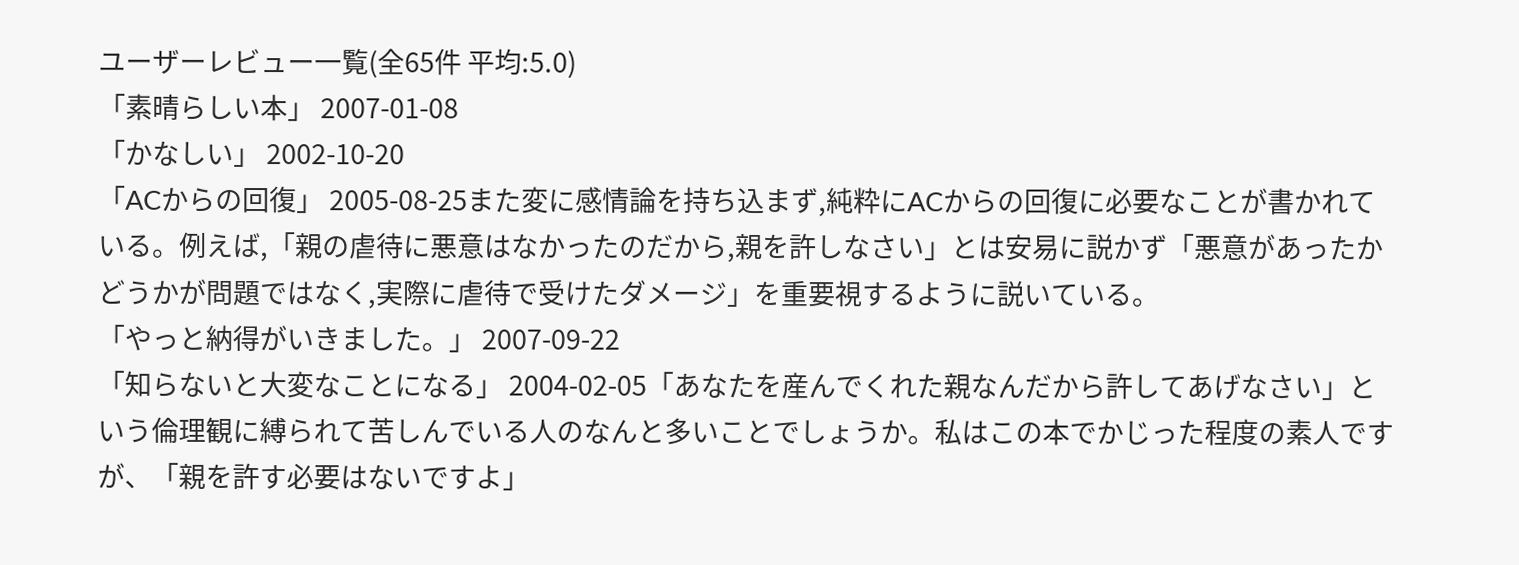ユーザーレビュー一覧(全65件 平均:5.0)
「素晴らしい本」 2007-01-08
「かなしい」 2002-10-20
「ACからの回復」 2005-08-25また変に感情論を持ち込まず,純粋にACからの回復に必要なことが書かれている。例えば,「親の虐待に悪意はなかったのだから,親を許しなさい」とは安易に説かず「悪意があったかどうかが問題ではなく,実際に虐待で受けたダメージ」を重要視するように説いている。
「やっと納得がいきました。」 2007-09-22
「知らないと大変なことになる」 2004-02-05「あなたを産んでくれた親なんだから許してあげなさい」という倫理観に縛られて苦しんでいる人のなんと多いことでしょうか。私はこの本でかじった程度の素人ですが、「親を許す必要はないですよ」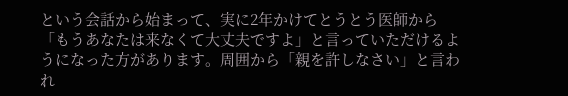という会話から始まって、実に2年かけてとうとう医師から「もうあなたは来なくて大丈夫ですよ」と言っていただけるようになった方があります。周囲から「親を許しなさい」と言われ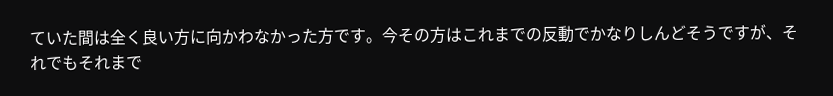ていた間は全く良い方に向かわなかった方です。今その方はこれまでの反動でかなりしんどそうですが、それでもそれまで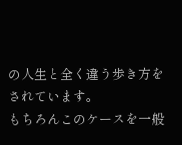の人生と全く違う歩き方をされています。
もちろんこのケースを一般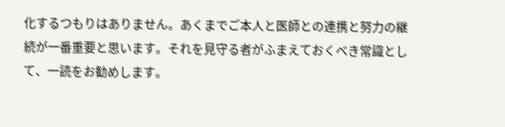化するつもりはありません。あくまでご本人と医師との連携と努力の継続が一番重要と思います。それを見守る者がふまえておくべき常識として、一読をお勧めします。